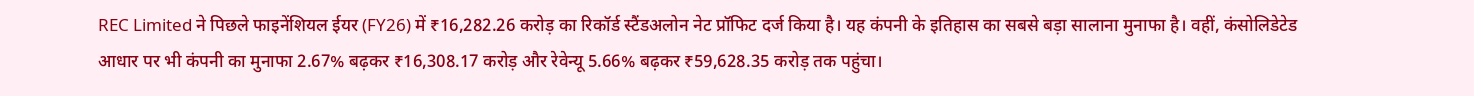REC Limited ने पिछले फाइनेंशियल ईयर (FY26) में ₹16,282.26 करोड़ का रिकॉर्ड स्टैंडअलोन नेट प्रॉफिट दर्ज किया है। यह कंपनी के इतिहास का सबसे बड़ा सालाना मुनाफा है। वहीं, कंसोलिडेटेड आधार पर भी कंपनी का मुनाफा 2.67% बढ़कर ₹16,308.17 करोड़ और रेवेन्यू 5.66% बढ़कर ₹59,628.35 करोड़ तक पहुंचा।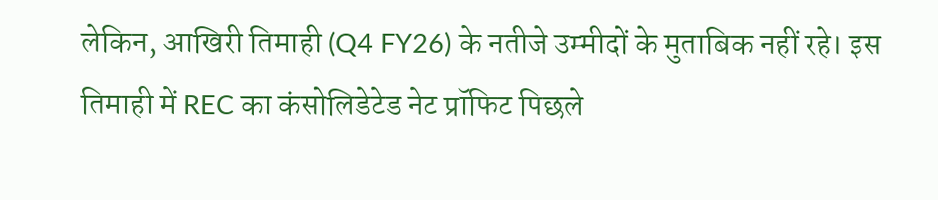लेकिन, आखिरी तिमाही (Q4 FY26) के नतीजे उम्मीदों के मुताबिक नहीं रहे। इस तिमाही में REC का कंसोलिडेटेड नेट प्रॉफिट पिछले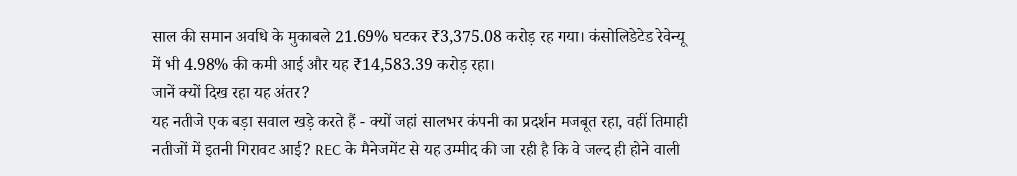साल की समान अवधि के मुकाबले 21.69% घटकर ₹3,375.08 करोड़ रह गया। कंसोलिडेटेड रेवेन्यू में भी 4.98% की कमी आई और यह ₹14,583.39 करोड़ रहा।
जानें क्यों दिख रहा यह अंतर?
यह नतीजे एक बड़ा सवाल खड़े करते हैं - क्यों जहां सालभर कंपनी का प्रदर्शन मजबूत रहा, वहीं तिमाही नतीजों में इतनी गिरावट आई? REC के मैनेजमेंट से यह उम्मीद की जा रही है कि वे जल्द ही होने वाली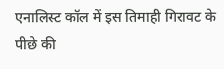एनालिस्ट कॉल में इस तिमाही गिरावट के पीछे की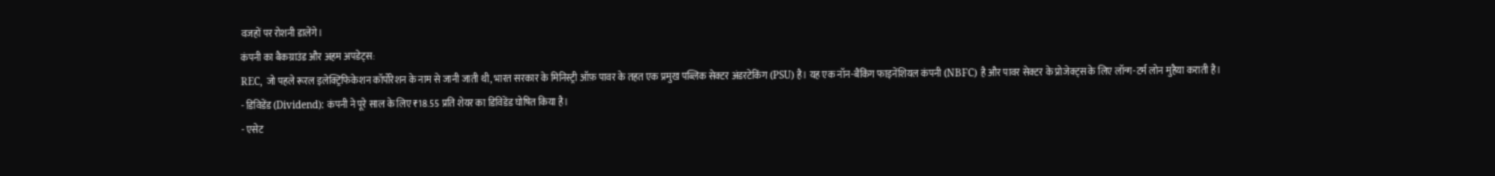वजहों पर रोशनी डालेंगे।
कंपनी का बैकग्राउंड और अहम अपडेट्स:
REC, जो पहले रूरल इलेक्ट्रिफिकेशन कॉर्पोरेशन के नाम से जानी जाती थी, भारत सरकार के मिनिस्ट्री ऑफ़ पावर के तहत एक प्रमुख पब्लिक सेक्टर अंडरटेकिंग (PSU) है। यह एक नॉन-बैंकिंग फाइनेंशियल कंपनी (NBFC) है और पावर सेक्टर के प्रोजेक्ट्स के लिए लॉन्ग-टर्म लोन मुहैया कराती है।
- डिविडेंड (Dividend): कंपनी ने पूरे साल के लिए ₹18.55 प्रति शेयर का डिविडेंड घोषित किया है।
- एसेट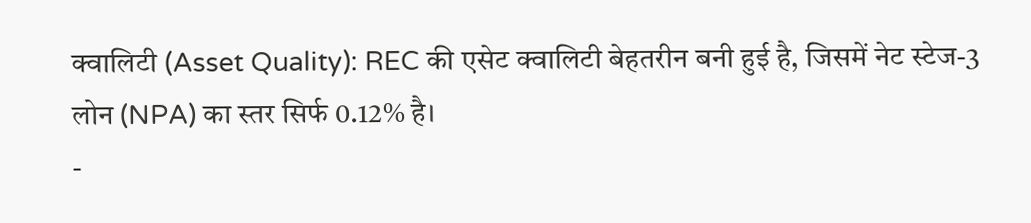क्वालिटी (Asset Quality): REC की एसेट क्वालिटी बेहतरीन बनी हुई है, जिसमें नेट स्टेज-3 लोन (NPA) का स्तर सिर्फ 0.12% है।
-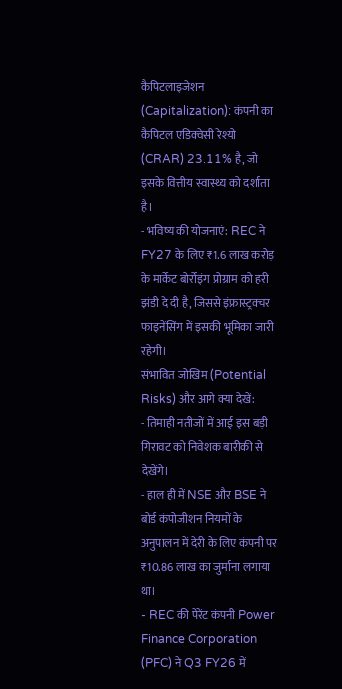कैपिटलाइजेशन (Capitalization): कंपनी का कैपिटल एडिक्वेसी रेश्यो (CRAR) 23.11% है, जो इसके वित्तीय स्वास्थ्य को दर्शाता है।
- भविष्य की योजनाएं: REC ने FY27 के लिए ₹1.6 लाख करोड़ के मार्केट बोर्रोइंग प्रोग्राम को हरी झंडी दे दी है, जिससे इंफ्रास्ट्रक्चर फाइनेंसिंग में इसकी भूमिका जारी रहेगी।
संभावित जोखिम (Potential Risks) और आगे क्या देखें:
- तिमाही नतीजों में आई इस बड़ी गिरावट को निवेशक बारीकी से देखेंगे।
- हाल ही में NSE और BSE ने बोर्ड कंपोजीशन नियमों के अनुपालन में देरी के लिए कंपनी पर ₹10.86 लाख का जुर्माना लगाया था।
- REC की पेरेंट कंपनी Power Finance Corporation (PFC) ने Q3 FY26 में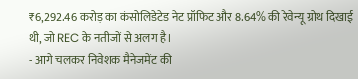₹6,292.46 करोड़ का कंसोलिडेटेड नेट प्रॉफिट और 8.64% की रेवेन्यू ग्रोथ दिखाई थी, जो REC के नतीजों से अलग है।
- आगे चलकर निवेशक मैनेजमेंट की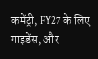कमेंट्री, FY27 के लिए गाइडेंस, और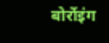बोर्रोइंग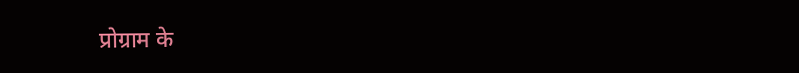प्रोग्राम के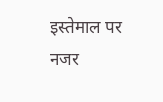इस्तेमाल पर नजर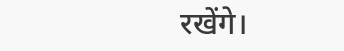रखेंगे।